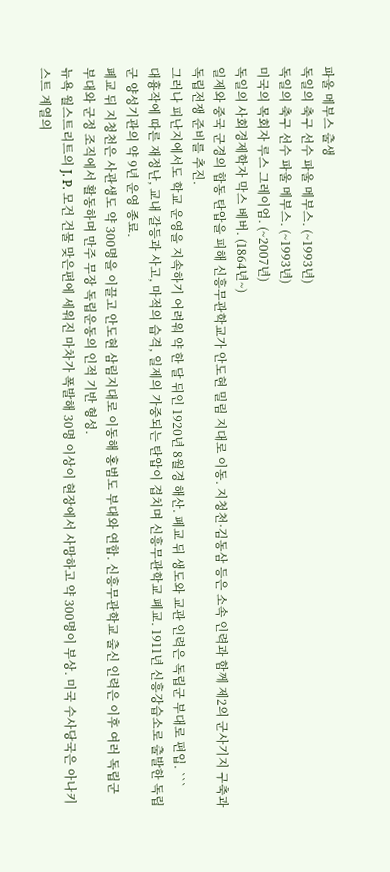파울 메부스 출생
독일의 축구 선수 파울 메부스. (~1993년)
독일의 축구 선수 파울 메부스. (~1993년)
미국의 목회자 루스 그레이엄. (~2007년)
독일의 사회경제학자 막스 베버. (1864년~)
일제와 중국 군경의 합동 탄압을 피해 신흥무관학교가 안도현 밀림 지대로 이동. 지청천·김동삼 등은 소속 인력과 함께 제2의 군사기지 구축과 독립전쟁 준비를 추진.
그러나 피난지에서도 학교 운영을 지속하기 어려워 약 한 달 뒤인 1920년 8월경 해산. 폐교 뒤 생도와 교관 인력은 독립군 부대로 편입. ```
대흉작에 따른 재정난, 교내 갈등과 사고, 마적의 습격, 일제의 가중되는 탄압이 겹치며 신흥무관학교 폐교. 1911년 신흥강습소로 출발한 독립군 양성기관의 약 9년 운영 종료.
폐교 뒤 지청천은 사관생도 약 300명을 이끌고 안도현 삼림지대로 이동해 홍범도 부대와 연합. 신흥무관학교 출신 인력은 이후 여러 독립군 부대와 군정 조직에서 활동하며 만주 무장 독립운동의 인적 기반 형성.
뉴욕 월스트리트의 J. P. 모건 건물 맞은편에 세워진 마차가 폭발해 30명 이상이 현장에서 사망하고 약 300명이 부상. 미국 수사당국은 아나키스트 계열의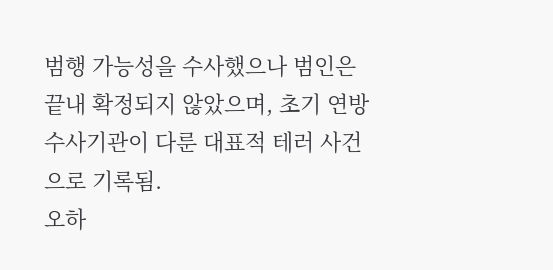범행 가능성을 수사했으나 범인은 끝내 확정되지 않았으며, 초기 연방 수사기관이 다룬 대표적 테러 사건으로 기록됨.
오하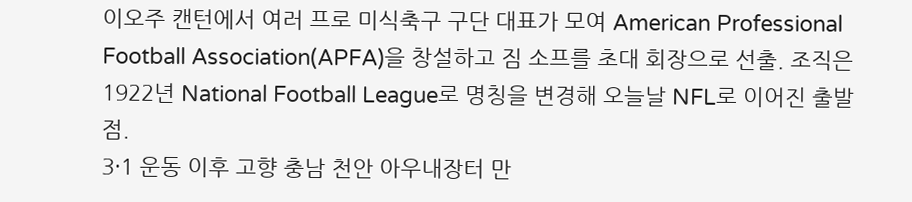이오주 캔턴에서 여러 프로 미식축구 구단 대표가 모여 American Professional Football Association(APFA)을 창설하고 짐 소프를 초대 회장으로 선출. 조직은 1922년 National Football League로 명칭을 변경해 오늘날 NFL로 이어진 출발점.
3·1 운동 이후 고향 충남 천안 아우내장터 만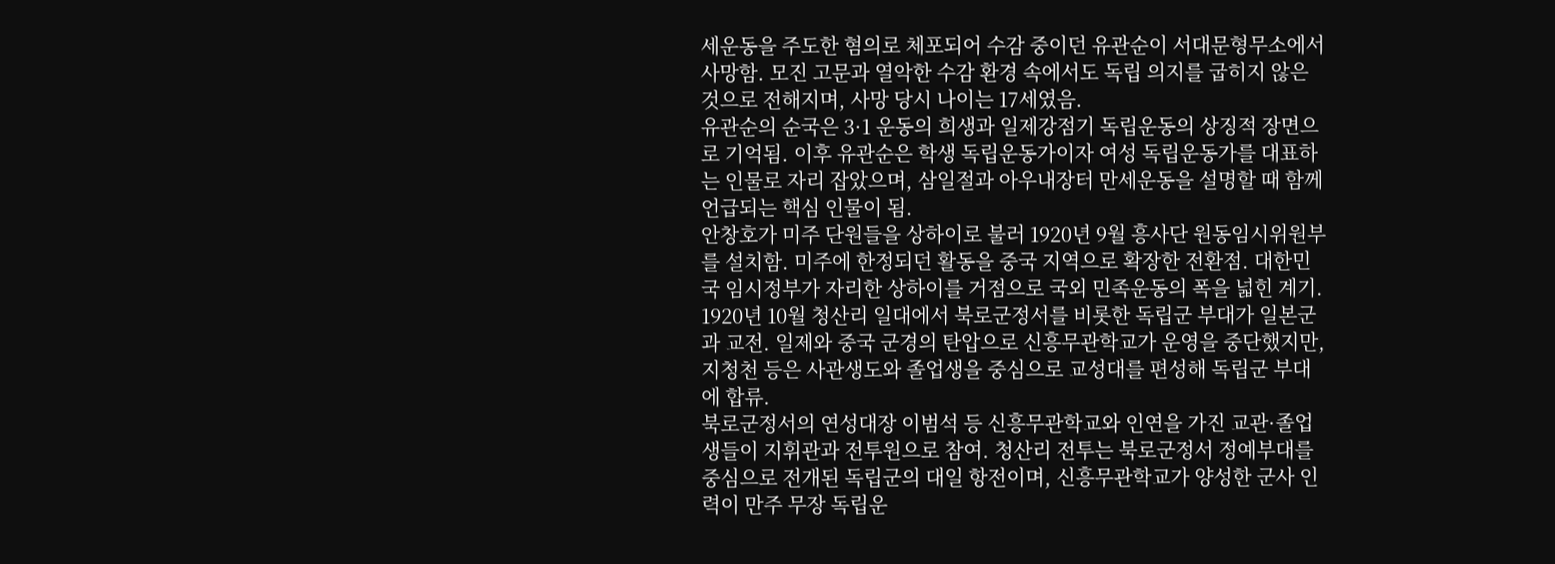세운동을 주도한 혐의로 체포되어 수감 중이던 유관순이 서대문형무소에서 사망함. 모진 고문과 열악한 수감 환경 속에서도 독립 의지를 굽히지 않은 것으로 전해지며, 사망 당시 나이는 17세였음.
유관순의 순국은 3·1 운동의 희생과 일제강점기 독립운동의 상징적 장면으로 기억됨. 이후 유관순은 학생 독립운동가이자 여성 독립운동가를 대표하는 인물로 자리 잡았으며, 삼일절과 아우내장터 만세운동을 설명할 때 함께 언급되는 핵심 인물이 됨.
안창호가 미주 단원들을 상하이로 불러 1920년 9월 흥사단 원동임시위원부를 설치함. 미주에 한정되던 활동을 중국 지역으로 확장한 전환점. 대한민국 임시정부가 자리한 상하이를 거점으로 국외 민족운동의 폭을 넓힌 계기.
1920년 10월 청산리 일대에서 북로군정서를 비롯한 독립군 부대가 일본군과 교전. 일제와 중국 군경의 탄압으로 신흥무관학교가 운영을 중단했지만, 지청천 등은 사관생도와 졸업생을 중심으로 교성대를 편성해 독립군 부대에 합류.
북로군정서의 연성대장 이범석 등 신흥무관학교와 인연을 가진 교관·졸업생들이 지휘관과 전투원으로 참여. 청산리 전투는 북로군정서 정예부대를 중심으로 전개된 독립군의 대일 항전이며, 신흥무관학교가 양성한 군사 인력이 만주 무장 독립운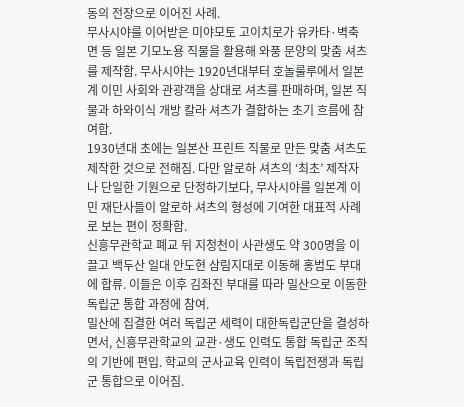동의 전장으로 이어진 사례.
무사시야를 이어받은 미야모토 고이치로가 유카타·벽축면 등 일본 기모노용 직물을 활용해 와풍 문양의 맞춤 셔츠를 제작함. 무사시야는 1920년대부터 호놀룰루에서 일본계 이민 사회와 관광객을 상대로 셔츠를 판매하며, 일본 직물과 하와이식 개방 칼라 셔츠가 결합하는 초기 흐름에 참여함.
1930년대 초에는 일본산 프린트 직물로 만든 맞춤 셔츠도 제작한 것으로 전해짐. 다만 알로하 셔츠의 ‘최초’ 제작자나 단일한 기원으로 단정하기보다, 무사시야를 일본계 이민 재단사들이 알로하 셔츠의 형성에 기여한 대표적 사례로 보는 편이 정확함.
신흥무관학교 폐교 뒤 지청천이 사관생도 약 300명을 이끌고 백두산 일대 안도현 삼림지대로 이동해 홍범도 부대에 합류. 이들은 이후 김좌진 부대를 따라 밀산으로 이동한 독립군 통합 과정에 참여.
밀산에 집결한 여러 독립군 세력이 대한독립군단을 결성하면서, 신흥무관학교의 교관·생도 인력도 통합 독립군 조직의 기반에 편입. 학교의 군사교육 인력이 독립전쟁과 독립군 통합으로 이어짐.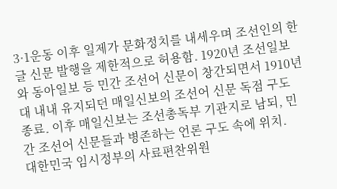3·1운동 이후 일제가 문화정치를 내세우며 조선인의 한글 신문 발행을 제한적으로 허용함. 1920년 조선일보와 동아일보 등 민간 조선어 신문이 창간되면서 1910년대 내내 유지되던 매일신보의 조선어 신문 독점 구도 종료. 이후 매일신보는 조선총독부 기관지로 남되, 민간 조선어 신문들과 병존하는 언론 구도 속에 위치.
대한민국 임시정부의 사료편찬위원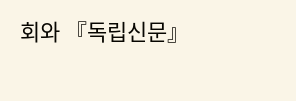회와 『독립신문』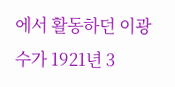에서 활동하던 이광수가 1921년 3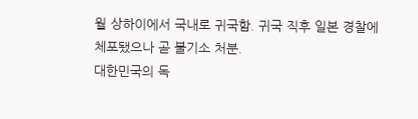월 상하이에서 국내로 귀국함. 귀국 직후 일본 경찰에 체포됐으나 곧 불기소 처분.
대한민국의 독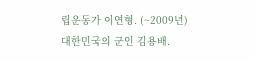립운동가 이연형. (~2009년)
대한민국의 군인 김용배.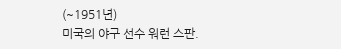(~1951년)
미국의 야구 선수 워런 스판.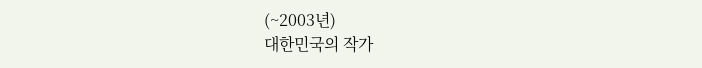(~2003년)
대한민국의 작가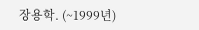장용학. (~1999년)